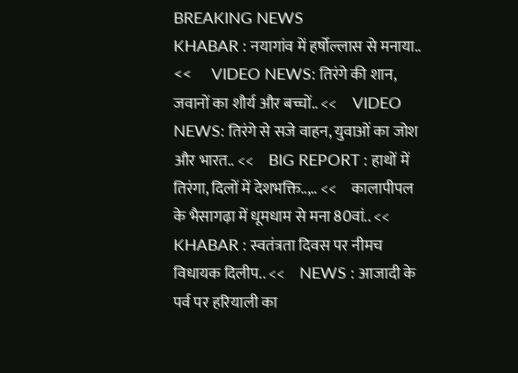BREAKING NEWS
KHABAR : नयागांव में हर्षोल्लास से मनाया.. <<     VIDEO NEWS: तिरंगे की शान, जवानों का शौर्य और बच्चों.. <<     VIDEO NEWS: तिरंगे से सजे वाहन, युवाओं का जोश और भारत.. <<     BIG REPORT : हाथों में तिरंगा, दिलों में देशभक्ति..,.. <<     कालापीपल के भैसागढ़ा में धूमधाम से मना 80वां.. <<     KHABAR : स्वतंत्रता दिवस पर नीमच विधायक दिलीप.. <<     NEWS : आजादी के पर्व पर हरियाली का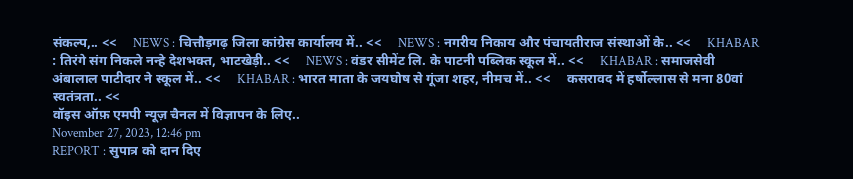संकल्प,.. <<     NEWS : चित्तौड़गढ़ जिला कांग्रेस कार्यालय में.. <<     NEWS : नगरीय निकाय और पंचायतीराज संस्थाओं के.. <<     KHABAR : तिरंगे संग निकले नन्हे देशभक्त, भाटखेड़ी.. <<     NEWS : वंडर सीमेंट लि. के पाटनी पब्लिक स्कूल में.. <<     KHABAR : समाजसेवी अंबालाल पाटीदार ने स्कूल में.. <<     KHABAR : भारत माता के जयघोष से गूंजा शहर, नीमच में.. <<     कसरावद में हर्षोल्लास से मना 80वां स्वतंत्रता.. <<
वॉइस ऑफ़ एमपी न्यूज़ चैनल में विज्ञापन के लिए..
November 27, 2023, 12:46 pm
REPORT : सुपात्र को दान दिए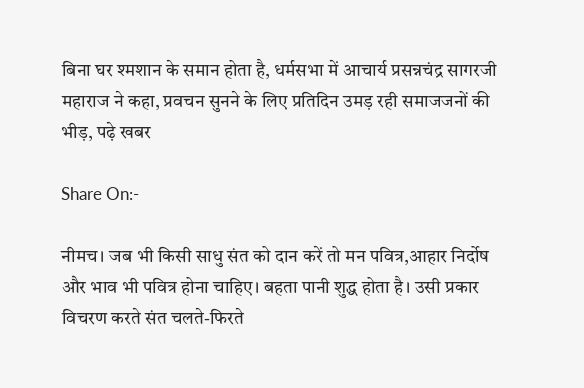बिना घर श्मशान के समान होता है, धर्मसभा में आचार्य प्रसन्नचंद्र सागरजी महाराज ने कहा, प्रवचन सुनने के लिए प्रतिदिन उमड़ रही समाजजनों की भीड़, पढ़े खबर

Share On:-

नीमच। जब भी किसी साधु संत को दान करें तो मन पवित्र,आहार निर्दोष और भाव भी पवित्र होना चाहिए। बहता पानी शुद्ध होता है। उसी प्रकार विचरण करते संत चलते-फिरते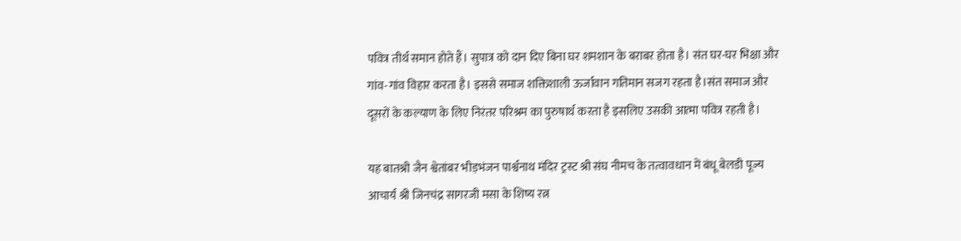पवित्र तीर्थ समान होते हैं। सुपात्र को दान दिए बिना घर शमशान के बराबर होता है। संत घर-घर भिक्षा और गांव-गांव विहार करता है। इससे समाज शक्तिशाली ऊर्जावान गतिमान सजग रहता है।संत समाज और दूसरों के कल्याण के लिए निरंतर परिश्रम का पुरुषार्थ करता है इसलिए उसकी आत्मा पवित्र रहती है।

यह बातश्री जैन श्वेतांबर भीड़भंजन पार्श्वनाथ मंदिर ट्रस्ट श्री संघ नीमच के तत्वावधान में बंधू बेलडी पूज्य आचार्य श्री जिनचंद्र सागरजी मसा के शिष्य रत्न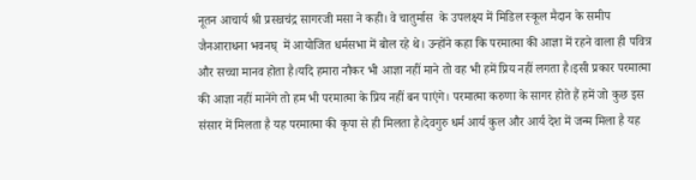नूतन आचार्य श्री प्रसन्नचंद्र सागरजी मसा ने कही। वे चातुर्मास  के उपलक्ष्य में मिडिल स्कूल मैदान के समीप जैनआराधना भवनघ्  में आयोजित धर्मसभा में बोल रहे थे। उन्होंने कहा कि परमात्मा की आज्ञा में रहने वाला ही पवित्र और सच्चा मानव होता है।यदि हमारा नौकर भी आज्ञा नहीं माने तो वह भी हमें प्रिय नहीं लगता है।इसी प्रकार परमात्मा की आज्ञा नहीं मानेंगे तो हम भी परमात्मा के प्रिय नहीं बन पाएंगे। परमात्मा करुणा के सागर होते हैं हमें जो कुछ इस संसार में मिलता है यह परमात्मा की कृपा से ही मिलता है।देवगुरु धर्म आर्य कुल और आर्य देश में जन्म मिला है यह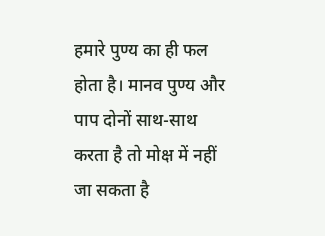हमारे पुण्य का ही फल होता है। मानव पुण्य और पाप दोनों साथ-साथ करता है तो मोक्ष में नहीं जा सकता है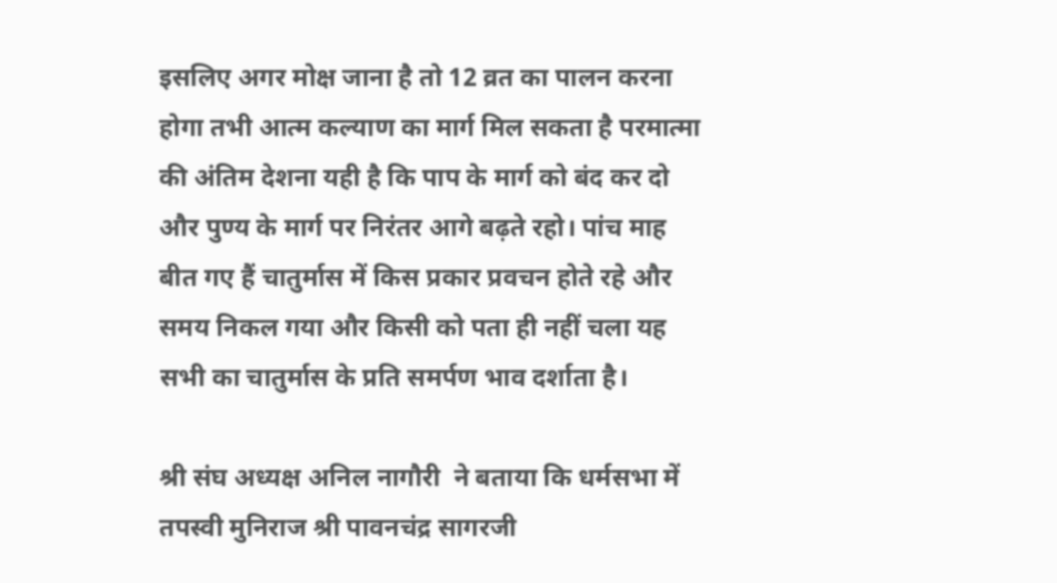इसलिए अगर मोक्ष जाना है तो 12 व्रत का पालन करना होगा तभी आत्म कल्याण का मार्ग मिल सकता है परमात्मा की अंतिम देशना यही है कि पाप के मार्ग को बंद कर दो और पुण्य के मार्ग पर निरंतर आगे बढ़ते रहो। पांच माह बीत गए हैं चातुर्मास में किस प्रकार प्रवचन होते रहे और समय निकल गया और किसी को पता ही नहीं चला यह सभी का चातुर्मास के प्रति समर्पण भाव दर्शाता है।

श्री संघ अध्यक्ष अनिल नागौरी  ने बताया कि धर्मसभा में तपस्वी मुनिराज श्री पावनचंद्र सागरजी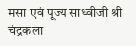मसा एवं पूज्य साध्वीजी श्री चंद्रकला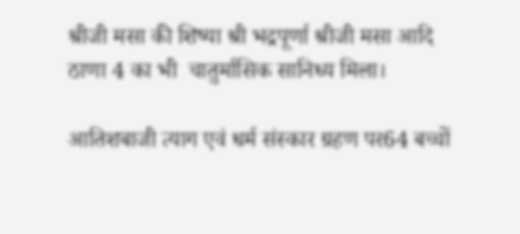श्रीजी मसा की शिष्या श्री भद्रपूर्णा श्रीजी मसा आदि ठाणा 4 का भी  चातुर्मासिक सानिध्य मिला।

आतिशबाजी त्याग एवं धर्म संस्कार ग्रहण पर64 बच्चों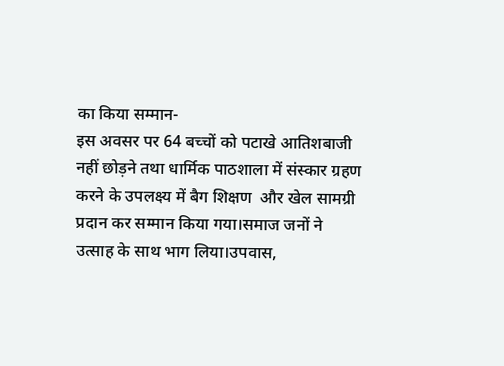का किया सम्मान-
इस अवसर पर 64 बच्चों को पटाखे आतिशबाजी नहीं छोड़ने तथा धार्मिक पाठशाला में संस्कार ग्रहण करने के उपलक्ष्य में बैग शिक्षण  और खेल सामग्री  प्रदान कर सम्मान किया गया।समाज जनों ने उत्साह के साथ भाग लिया।उपवास,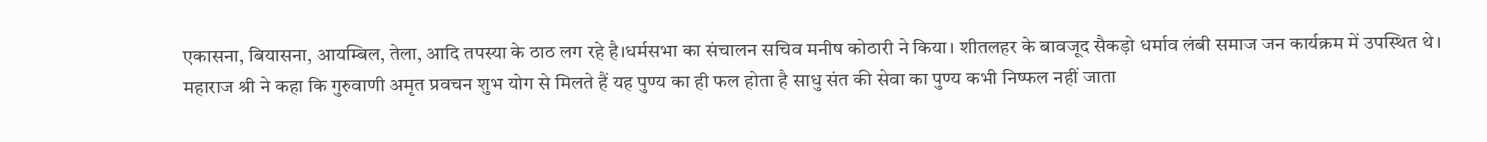एकासना, बियासना, आयम्बिल, तेला, आदि तपस्या के ठाठ लग रहे है।धर्मसभा का संचालन सचिव मनीष कोठारी ने किया। शीतलहर के बावजूद सैकड़ो धर्माव लंबी समाज जन कार्यक्रम में उपस्थित थे। महाराज श्री ने कहा कि गुरुवाणी अमृत प्रवचन शुभ योग से मिलते हैं यह पुण्य का ही फल होता है साधु संत की सेवा का पुण्य कभी निष्फल नहीं जाता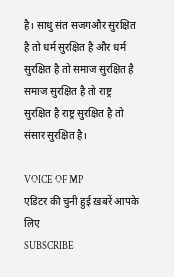है। साधु संत सजगऔर सुरक्षित है तो धर्म सुरक्षित है और धर्म सुरक्षित है तो समाज सुरक्षित है समाज सुरक्षित है तो राष्ट्र सुरक्षित है राष्ट्र सुरक्षित है तो संसार सुरक्षित है।

VOICE OF MP
एडिटर की चुनी हुई ख़बरें आपके लिए
SUBSCRIBE